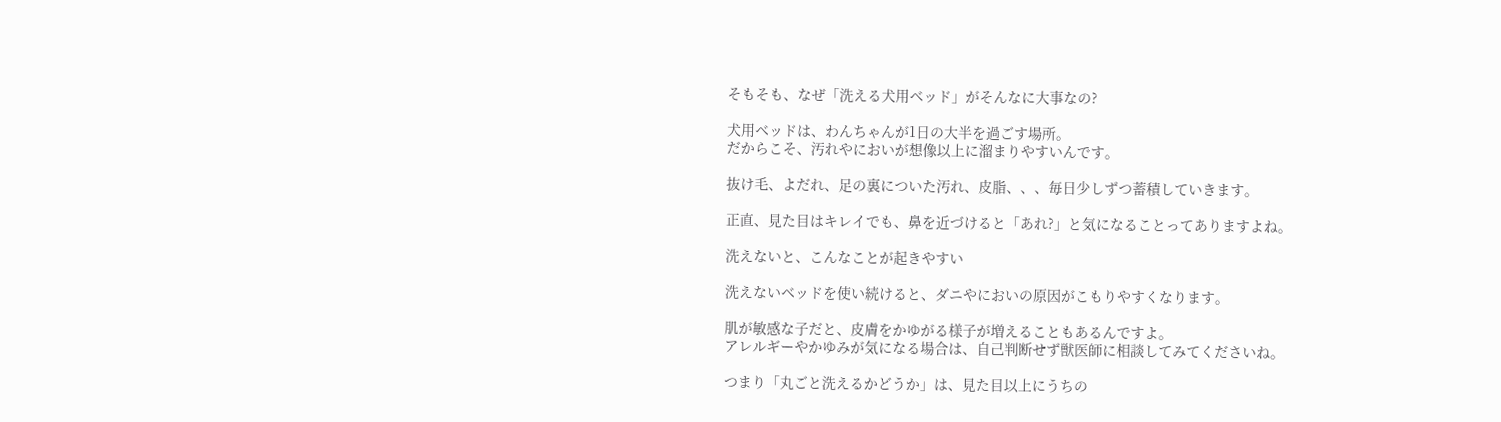そもそも、なぜ「洗える犬用ベッド」がそんなに大事なの?

犬用ベッドは、わんちゃんが1日の大半を過ごす場所。
だからこそ、汚れやにおいが想像以上に溜まりやすいんです。

抜け毛、よだれ、足の裏についた汚れ、皮脂、、、毎日少しずつ蓄積していきます。

正直、見た目はキレイでも、鼻を近づけると「あれ?」と気になることってありますよね。

洗えないと、こんなことが起きやすい

洗えないベッドを使い続けると、ダニやにおいの原因がこもりやすくなります。

肌が敏感な子だと、皮膚をかゆがる様子が増えることもあるんですよ。
アレルギーやかゆみが気になる場合は、自己判断せず獣医師に相談してみてくださいね。

つまり「丸ごと洗えるかどうか」は、見た目以上にうちの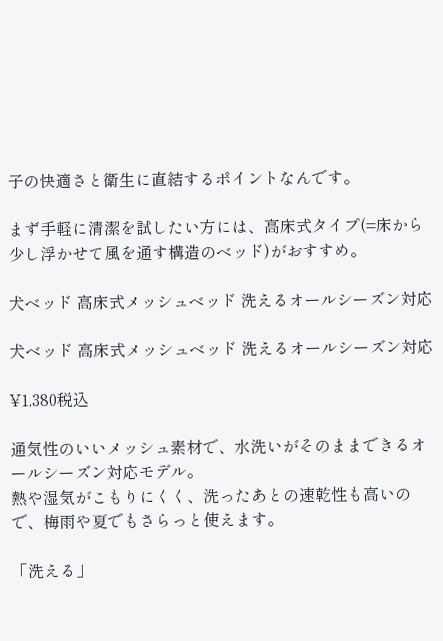子の快適さと衛生に直結するポイントなんです。

まず手軽に清潔を試したい方には、高床式タイプ(=床から少し浮かせて風を通す構造のベッド)がおすすめ。

犬ベッド 高床式メッシュベッド 洗えるオールシーズン対応

犬ベッド 高床式メッシュベッド 洗えるオールシーズン対応

¥1,380税込

通気性のいいメッシュ素材で、水洗いがそのままできるオールシーズン対応モデル。
熱や湿気がこもりにくく、洗ったあとの速乾性も高いので、梅雨や夏でもさらっと使えます。

「洗える」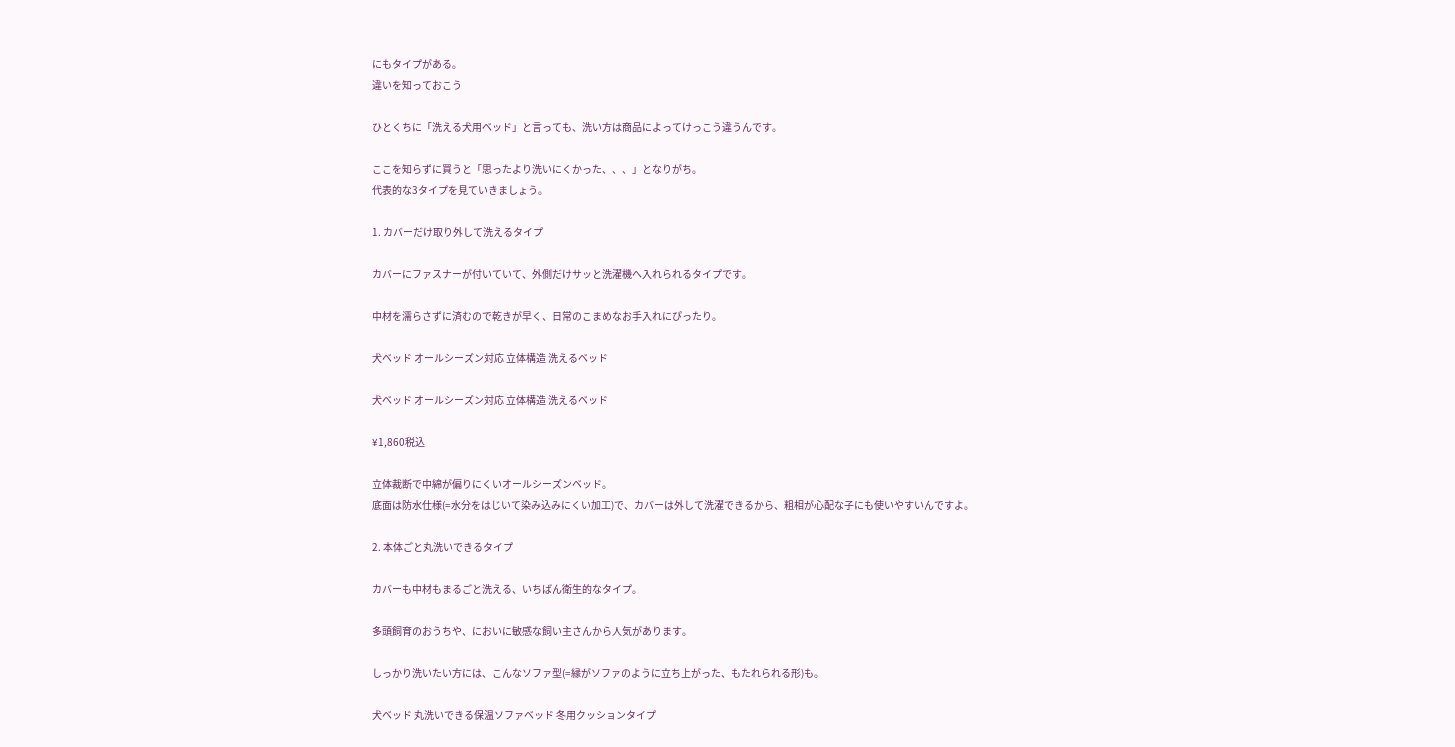にもタイプがある。
違いを知っておこう

ひとくちに「洗える犬用ベッド」と言っても、洗い方は商品によってけっこう違うんです。

ここを知らずに買うと「思ったより洗いにくかった、、、」となりがち。
代表的な3タイプを見ていきましょう。

1. カバーだけ取り外して洗えるタイプ

カバーにファスナーが付いていて、外側だけサッと洗濯機へ入れられるタイプです。

中材を濡らさずに済むので乾きが早く、日常のこまめなお手入れにぴったり。

犬ベッド オールシーズン対応 立体構造 洗えるベッド

犬ベッド オールシーズン対応 立体構造 洗えるベッド

¥1,860税込

立体裁断で中綿が偏りにくいオールシーズンベッド。
底面は防水仕様(=水分をはじいて染み込みにくい加工)で、カバーは外して洗濯できるから、粗相が心配な子にも使いやすいんですよ。

2. 本体ごと丸洗いできるタイプ

カバーも中材もまるごと洗える、いちばん衛生的なタイプ。

多頭飼育のおうちや、においに敏感な飼い主さんから人気があります。

しっかり洗いたい方には、こんなソファ型(=縁がソファのように立ち上がった、もたれられる形)も。

犬ベッド 丸洗いできる保温ソファベッド 冬用クッションタイプ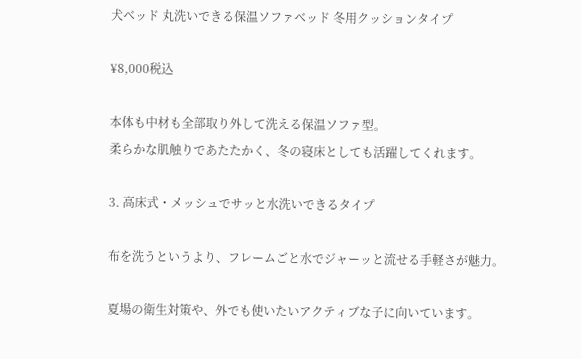犬ベッド 丸洗いできる保温ソファベッド 冬用クッションタイプ

¥8,000税込

本体も中材も全部取り外して洗える保温ソファ型。
柔らかな肌触りであたたかく、冬の寝床としても活躍してくれます。

3. 高床式・メッシュでサッと水洗いできるタイプ

布を洗うというより、フレームごと水でジャーッと流せる手軽さが魅力。

夏場の衛生対策や、外でも使いたいアクティブな子に向いています。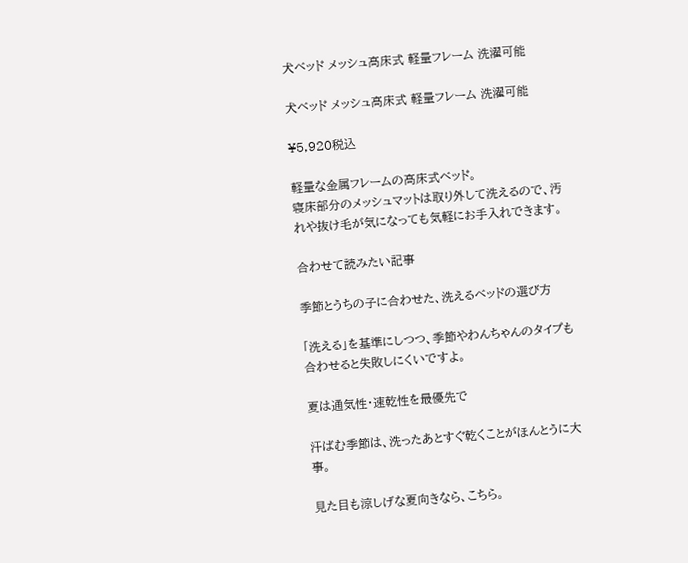犬ベッド メッシュ高床式 軽量フレーム 洗濯可能

犬ベッド メッシュ高床式 軽量フレーム 洗濯可能

¥5,920税込

軽量な金属フレームの高床式ベッド。
寝床部分のメッシュマットは取り外して洗えるので、汚れや抜け毛が気になっても気軽にお手入れできます。

合わせて読みたい記事

季節とうちの子に合わせた、洗えるベッドの選び方

「洗える」を基準にしつつ、季節やわんちゃんのタイプも合わせると失敗しにくいですよ。

夏は通気性・速乾性を最優先で

汗ばむ季節は、洗ったあとすぐ乾くことがほんとうに大事。

見た目も涼しげな夏向きなら、こちら。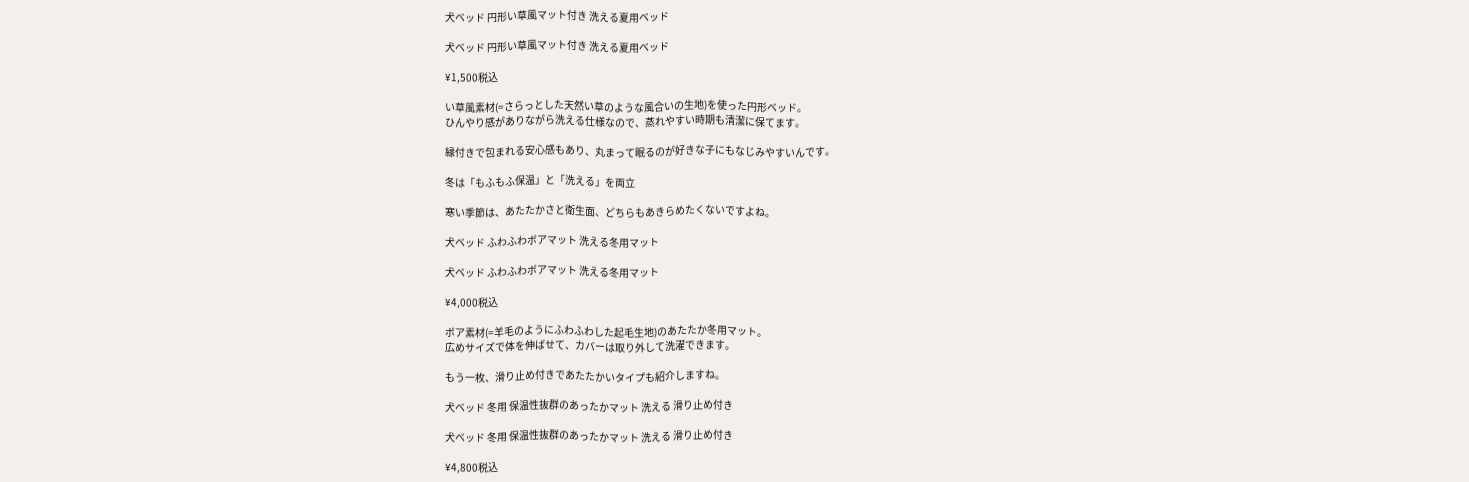犬ベッド 円形い草風マット付き 洗える夏用ベッド

犬ベッド 円形い草風マット付き 洗える夏用ベッド

¥1,500税込

い草風素材(=さらっとした天然い草のような風合いの生地)を使った円形ベッド。
ひんやり感がありながら洗える仕様なので、蒸れやすい時期も清潔に保てます。

縁付きで包まれる安心感もあり、丸まって眠るのが好きな子にもなじみやすいんです。

冬は「もふもふ保温」と「洗える」を両立

寒い季節は、あたたかさと衛生面、どちらもあきらめたくないですよね。

犬ベッド ふわふわボアマット 洗える冬用マット

犬ベッド ふわふわボアマット 洗える冬用マット

¥4,000税込

ボア素材(=羊毛のようにふわふわした起毛生地)のあたたか冬用マット。
広めサイズで体を伸ばせて、カバーは取り外して洗濯できます。

もう一枚、滑り止め付きであたたかいタイプも紹介しますね。

犬ベッド 冬用 保温性抜群のあったかマット 洗える 滑り止め付き

犬ベッド 冬用 保温性抜群のあったかマット 洗える 滑り止め付き

¥4,800税込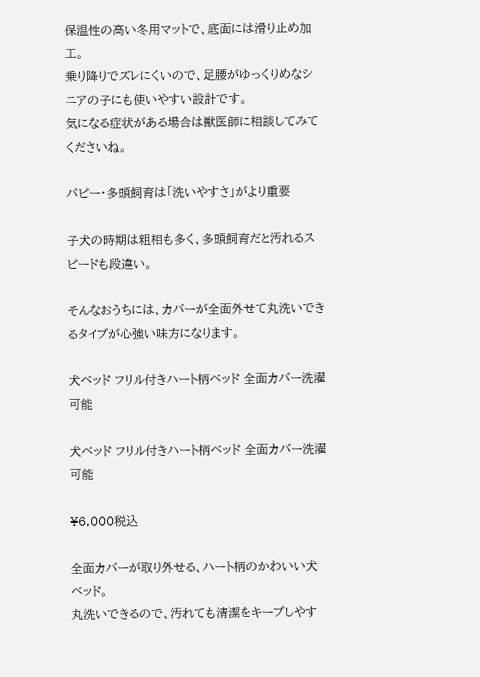保温性の高い冬用マットで、底面には滑り止め加工。
乗り降りでズレにくいので、足腰がゆっくりめなシニアの子にも使いやすい設計です。
気になる症状がある場合は獣医師に相談してみてくださいね。

パピー・多頭飼育は「洗いやすさ」がより重要

子犬の時期は粗相も多く、多頭飼育だと汚れるスピードも段違い。

そんなおうちには、カバーが全面外せて丸洗いできるタイプが心強い味方になります。

犬ベッド フリル付きハート柄ベッド 全面カバー洗濯可能

犬ベッド フリル付きハート柄ベッド 全面カバー洗濯可能

¥6,000税込

全面カバーが取り外せる、ハート柄のかわいい犬ベッド。
丸洗いできるので、汚れても清潔をキープしやす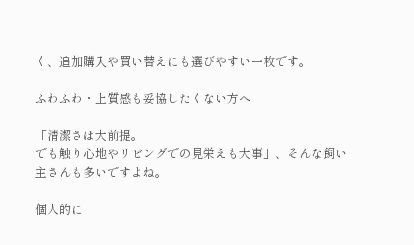く、追加購入や買い替えにも選びやすい一枚です。

ふわふわ・上質感も妥協したくない方へ

「清潔さは大前提。
でも触り心地やリビングでの見栄えも大事」、そんな飼い主さんも多いですよね。

個人的に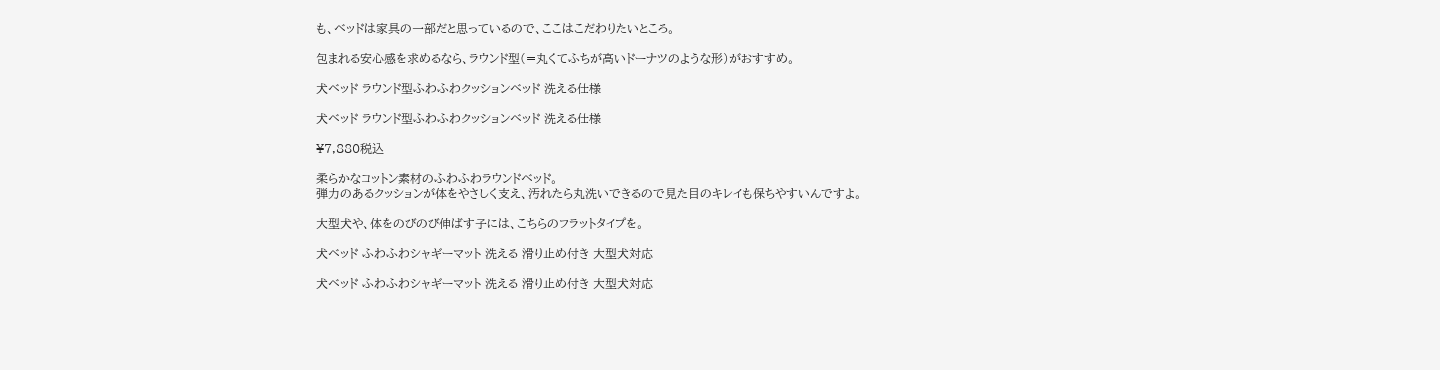も、ベッドは家具の一部だと思っているので、ここはこだわりたいところ。

包まれる安心感を求めるなら、ラウンド型(=丸くてふちが高いドーナツのような形)がおすすめ。

犬ベッド ラウンド型ふわふわクッションベッド 洗える仕様

犬ベッド ラウンド型ふわふわクッションベッド 洗える仕様

¥7,880税込

柔らかなコットン素材のふわふわラウンドベッド。
弾力のあるクッションが体をやさしく支え、汚れたら丸洗いできるので見た目のキレイも保ちやすいんですよ。

大型犬や、体をのびのび伸ばす子には、こちらのフラットタイプを。

犬ベッド ふわふわシャギーマット 洗える 滑り止め付き 大型犬対応

犬ベッド ふわふわシャギーマット 洗える 滑り止め付き 大型犬対応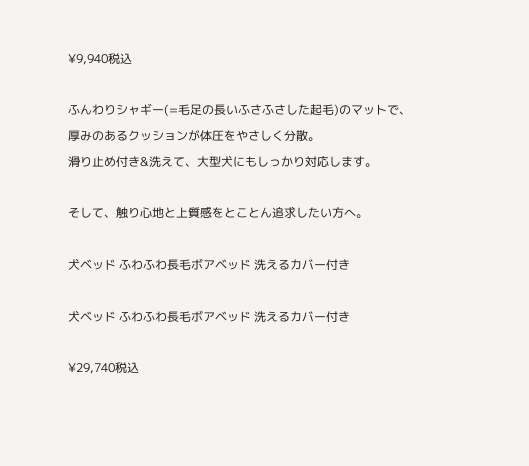¥9,940税込

ふんわりシャギー(=毛足の長いふさふさした起毛)のマットで、厚みのあるクッションが体圧をやさしく分散。
滑り止め付き&洗えて、大型犬にもしっかり対応します。

そして、触り心地と上質感をとことん追求したい方へ。

犬ベッド ふわふわ長毛ボアベッド 洗えるカバー付き

犬ベッド ふわふわ長毛ボアベッド 洗えるカバー付き

¥29,740税込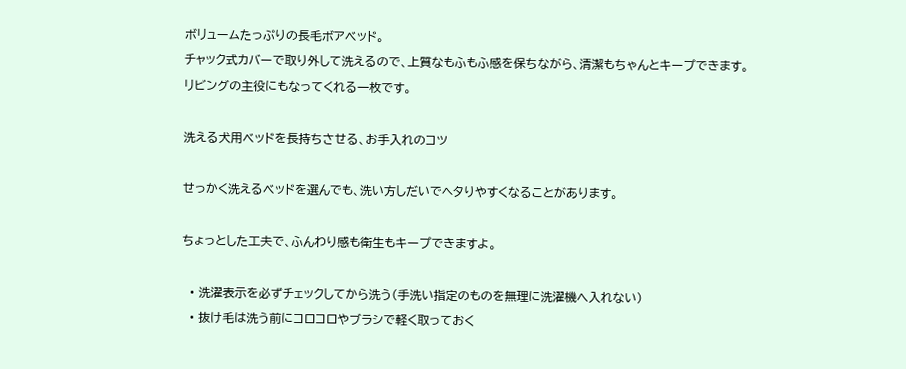ボリュームたっぷりの長毛ボアベッド。
チャック式カバーで取り外して洗えるので、上質なもふもふ感を保ちながら、清潔もちゃんとキープできます。
リビングの主役にもなってくれる一枚です。

洗える犬用ベッドを長持ちさせる、お手入れのコツ

せっかく洗えるベッドを選んでも、洗い方しだいでヘタりやすくなることがあります。

ちょっとした工夫で、ふんわり感も衛生もキープできますよ。

  • 洗濯表示を必ずチェックしてから洗う(手洗い指定のものを無理に洗濯機へ入れない)
  • 抜け毛は洗う前にコロコロやブラシで軽く取っておく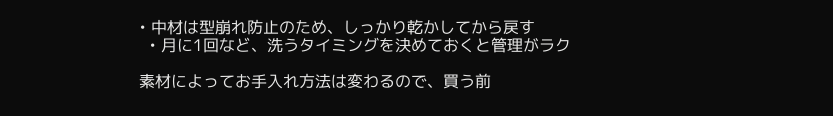• 中材は型崩れ防止のため、しっかり乾かしてから戻す
  • 月に1回など、洗うタイミングを決めておくと管理がラク

素材によってお手入れ方法は変わるので、買う前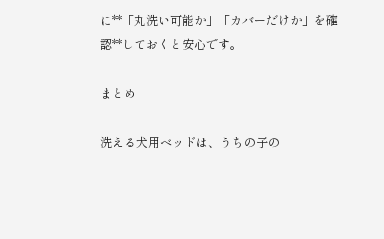に**「丸洗い可能か」「カバーだけか」を確認**しておくと安心です。

まとめ

洗える犬用ベッドは、うちの子の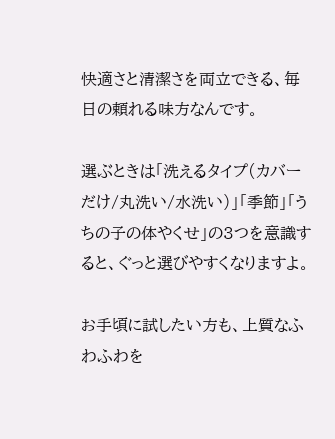快適さと清潔さを両立できる、毎日の頼れる味方なんです。

選ぶときは「洗えるタイプ(カバーだけ/丸洗い/水洗い)」「季節」「うちの子の体やくせ」の3つを意識すると、ぐっと選びやすくなりますよ。

お手頃に試したい方も、上質なふわふわを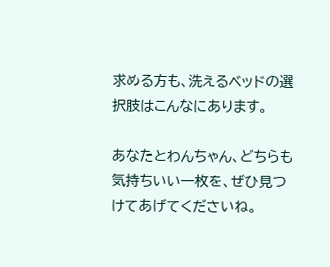求める方も、洗えるベッドの選択肢はこんなにあります。

あなたとわんちゃん、どちらも気持ちいい一枚を、ぜひ見つけてあげてくださいね。